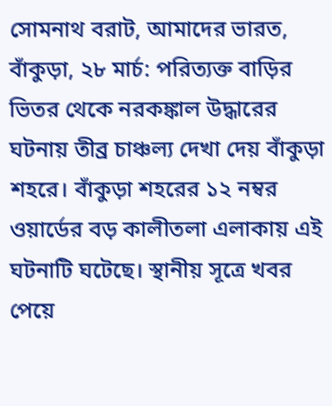সোমনাথ বরাট, আমাদের ভারত, বাঁকুড়া, ২৮ মার্চ: পরিত্যক্ত বাড়ির ভিতর থেকে নরকঙ্কাল উদ্ধারের ঘটনায় তীব্র চাঞ্চল্য দেখা দেয় বাঁকুড়া শহরে। বাঁকুড়া শহরের ১২ নম্বর ওয়ার্ডের বড় কালীতলা এলাকায় এই ঘটনাটি ঘটেছে। স্থানীয় সূত্রে খবর পেয়ে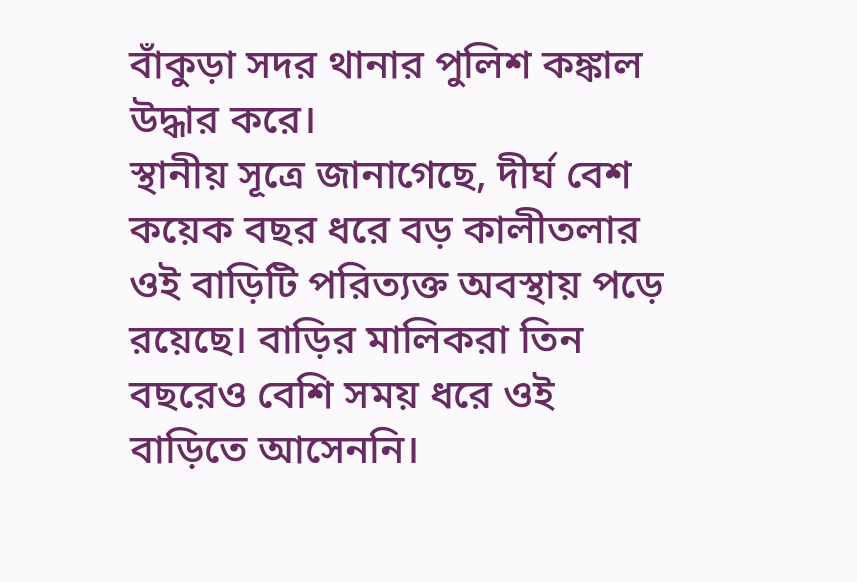বাঁকুড়া সদর থানার পুলিশ কঙ্কাল উদ্ধার করে।
স্থানীয় সূত্রে জানাগেছে, দীর্ঘ বেশ কয়েক বছর ধরে বড় কালীতলার ওই বাড়িটি পরিত্যক্ত অবস্থায় পড়ে রয়েছে। বাড়ির মালিকরা তিন বছরেও বেশি সময় ধরে ওই বাড়িতে আসেননি।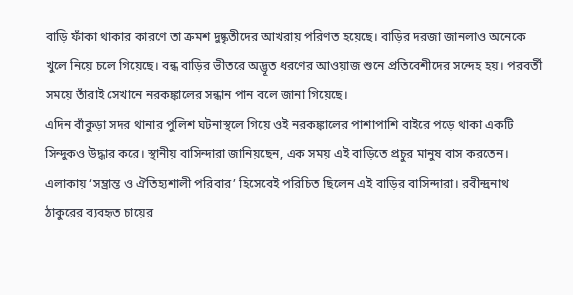বাড়ি ফাঁকা থাকার কারণে তা ক্রমশ দুষ্কৃতীদের আখরায় পরিণত হয়েছে। বাড়ির দরজা জানলাও অনেকে খুলে নিয়ে চলে গিয়েছে। বন্ধ বাড়ির ভীতরে অদ্ভূত ধরণের আওয়াজ শুনে প্রতিবেশীদের সন্দেহ হয়। পরবর্তী সময়ে তাঁরাই সেখানে নরকঙ্কালের সন্ধান পান বলে জানা গিয়েছে।
এদিন বাঁকুড়া সদর থানার পুলিশ ঘটনাস্থলে গিয়ে ওই নরকঙ্কালের পাশাপাশি বাইরে পড়ে থাকা একটি সিন্দুকও উদ্ধার করে। স্থানীয় বাসিন্দারা জানিয়ছেন, এক সময় এই বাড়িতে প্রচুর মানুষ বাস করতেন। এলাকায় ‘সম্ভ্রান্ত ও ঐতিহ্যশালী পরিবার’ হিসেবেই পরিচিত ছিলেন এই বাড়ির বাসিন্দারা। রবীন্দ্রনাথ ঠাকুরের ব্যবহৃত চায়ের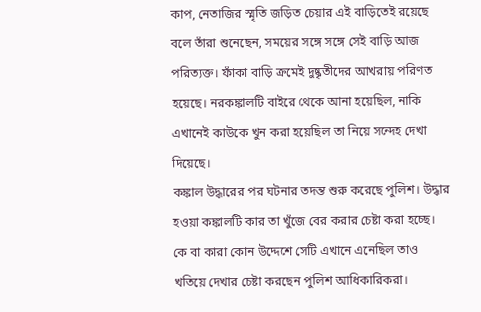কাপ, নেতাজির স্মৃতি জড়িত চেয়ার এই বাড়িতেই রয়েছে বলে তাঁরা শুনেছেন, সময়ের সঙ্গে সঙ্গে সেই বাড়ি আজ পরিত্যক্ত। ফাঁকা বাড়ি ক্রমেই দুষ্কৃতীদের আখরায় পরিণত হয়েছে। নরকঙ্কালটি বাইরে থেকে আনা হয়েছিল, নাকি এখানেই কাউকে খুন করা হয়েছিল তা নিয়ে সন্দেহ দেখা দিয়েছে।
কঙ্কাল উদ্ধারের পর ঘটনার তদন্ত শুরু করেছে পুলিশ। উদ্ধার হওয়া কঙ্কালটি কার তা খুঁজে বের করার চেষ্টা করা হচ্ছে। কে বা কারা কোন উদ্দেশে সেটি এখানে এনেছিল তাও খতিয়ে দেখার চেষ্টা করছেন পুলিশ আধিকারিকরা।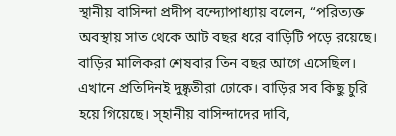স্থানীয় বাসিন্দা প্রদীপ বন্দ্যোপাধ্যায় বলেন, “পরিত্যক্ত অবস্থায় সাত থেকে আট বছর ধরে বাড়িটি পড়ে রয়েছে। বাড়ির মালিকরা শেষবার তিন বছর আগে এসেছিল। এখানে প্রতিদিনই দুষ্কৃতীরা ঢোকে। বাড়ির সব কিছু চুরি হয়ে গিয়েছে। স্হানীয় বাসিন্দাদের দাবি,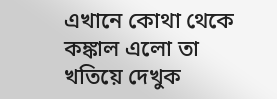এখানে কোথা থেকে কঙ্কাল এলো তা খতিয়ে দেখুক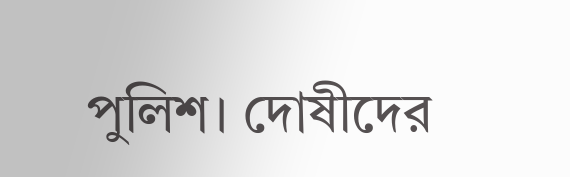পুলিশ। দোষীদের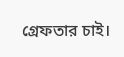গ্রেফতার চাই।